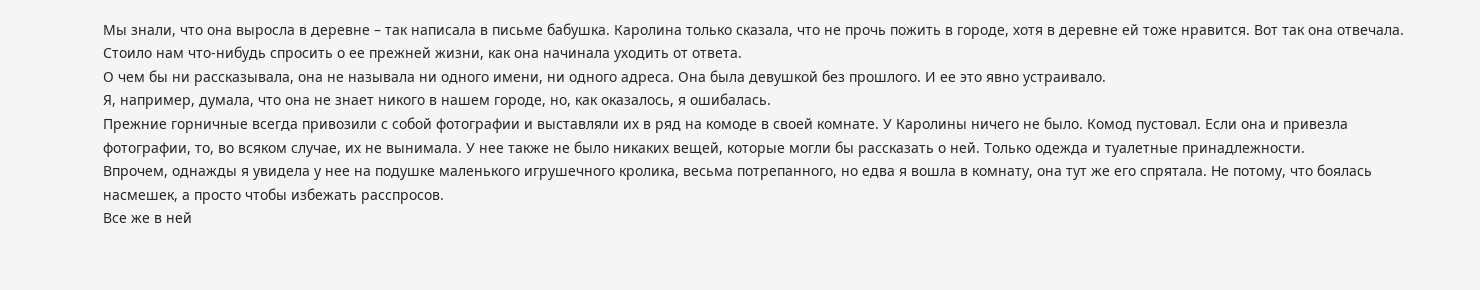Мы знали, что она выросла в деревне – так написала в письме бабушка. Каролина только сказала, что не прочь пожить в городе, хотя в деревне ей тоже нравится. Вот так она отвечала. Стоило нам что-нибудь спросить о ее прежней жизни, как она начинала уходить от ответа.
О чем бы ни рассказывала, она не называла ни одного имени, ни одного адреса. Она была девушкой без прошлого. И ее это явно устраивало.
Я, например, думала, что она не знает никого в нашем городе, но, как оказалось, я ошибалась.
Прежние горничные всегда привозили с собой фотографии и выставляли их в ряд на комоде в своей комнате. У Каролины ничего не было. Комод пустовал. Если она и привезла фотографии, то, во всяком случае, их не вынимала. У нее также не было никаких вещей, которые могли бы рассказать о ней. Только одежда и туалетные принадлежности.
Впрочем, однажды я увидела у нее на подушке маленького игрушечного кролика, весьма потрепанного, но едва я вошла в комнату, она тут же его спрятала. Не потому, что боялась насмешек, а просто чтобы избежать расспросов.
Все же в ней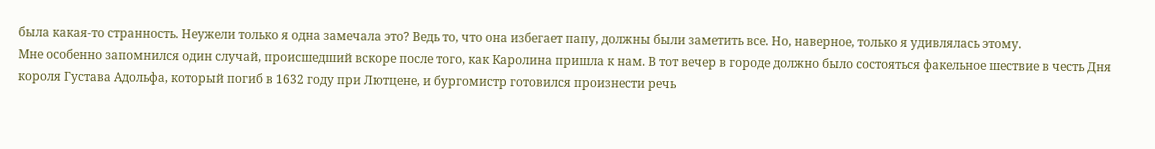была какая-то странность. Неужели только я одна замечала это? Ведь то, что она избегает папу, должны были заметить все. Но, наверное, только я удивлялась этому.
Мне особенно запомнился один случай, происшедший вскоре после того, как Каролина пришла к нам. В тот вечер в городе должно было состояться факельное шествие в честь Дня короля Густава Адольфа, который погиб в 1632 году при Лютцене, и бургомистр готовился произнести речь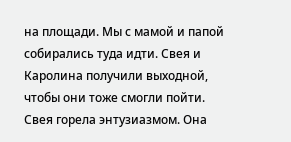на площади. Мы с мамой и папой собирались туда идти. Свея и Каролина получили выходной, чтобы они тоже смогли пойти. Свея горела энтузиазмом. Она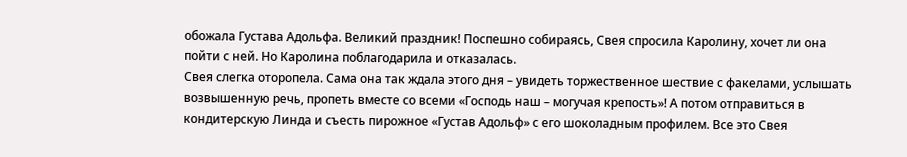обожала Густава Адольфа. Великий праздник! Поспешно собираясь, Свея спросила Каролину, хочет ли она пойти с ней. Но Каролина поблагодарила и отказалась.
Свея слегка оторопела. Сама она так ждала этого дня – увидеть торжественное шествие с факелами, услышать возвышенную речь, пропеть вместе со всеми «Господь наш – могучая крепость»! А потом отправиться в кондитерскую Линда и съесть пирожное «Густав Адольф» с его шоколадным профилем. Все это Свея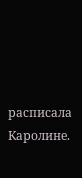расписала Каролине.